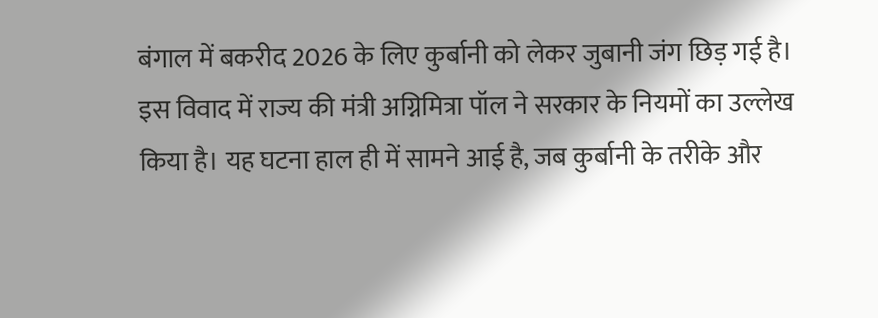बंगाल में बकरीद 2026 के लिए कुर्बानी को लेकर जुबानी जंग छिड़ गई है। इस विवाद में राज्य की मंत्री अग्निमित्रा पॉल ने सरकार के नियमों का उल्लेख किया है। यह घटना हाल ही में सामने आई है, जब कुर्बानी के तरीके और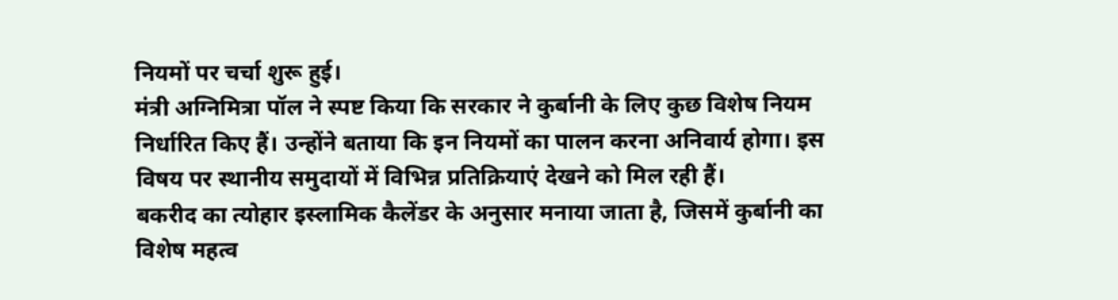नियमों पर चर्चा शुरू हुई।
मंत्री अग्निमित्रा पॉल ने स्पष्ट किया कि सरकार ने कुर्बानी के लिए कुछ विशेष नियम निर्धारित किए हैं। उन्होंने बताया कि इन नियमों का पालन करना अनिवार्य होगा। इस विषय पर स्थानीय समुदायों में विभिन्न प्रतिक्रियाएं देखने को मिल रही हैं।
बकरीद का त्योहार इस्लामिक कैलेंडर के अनुसार मनाया जाता है, जिसमें कुर्बानी का विशेष महत्व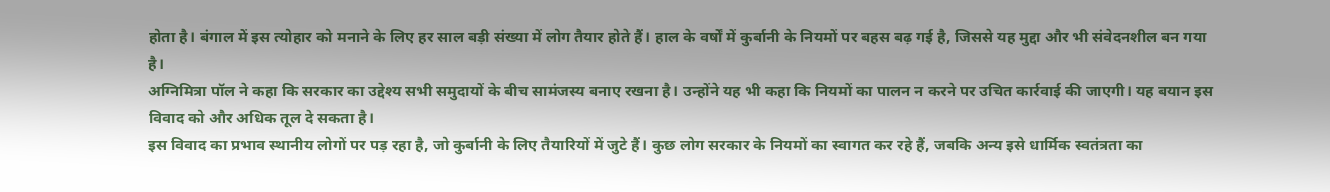होता है। बंगाल में इस त्योहार को मनाने के लिए हर साल बड़ी संख्या में लोग तैयार होते हैं। हाल के वर्षों में कुर्बानी के नियमों पर बहस बढ़ गई है, जिससे यह मुद्दा और भी संवेदनशील बन गया है।
अग्निमित्रा पॉल ने कहा कि सरकार का उद्देश्य सभी समुदायों के बीच सामंजस्य बनाए रखना है। उन्होंने यह भी कहा कि नियमों का पालन न करने पर उचित कार्रवाई की जाएगी। यह बयान इस विवाद को और अधिक तूल दे सकता है।
इस विवाद का प्रभाव स्थानीय लोगों पर पड़ रहा है, जो कुर्बानी के लिए तैयारियों में जुटे हैं। कुछ लोग सरकार के नियमों का स्वागत कर रहे हैं, जबकि अन्य इसे धार्मिक स्वतंत्रता का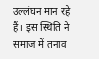उल्लंघन मान रहे हैं। इस स्थिति ने समाज में तनाव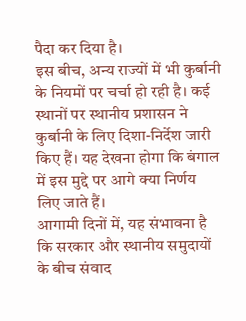पैदा कर दिया है।
इस बीच, अन्य राज्यों में भी कुर्बानी के नियमों पर चर्चा हो रही है। कई स्थानों पर स्थानीय प्रशासन ने कुर्बानी के लिए दिशा-निर्देश जारी किए हैं। यह देखना होगा कि बंगाल में इस मुद्दे पर आगे क्या निर्णय लिए जाते हैं।
आगामी दिनों में, यह संभावना है कि सरकार और स्थानीय समुदायों के बीच संवाद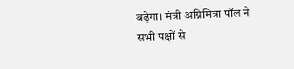बढ़ेगा। मंत्री अग्निमित्रा पॉल ने सभी पक्षों से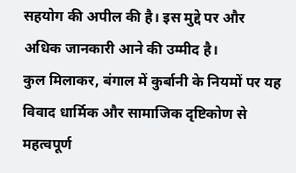सहयोग की अपील की है। इस मुद्दे पर और अधिक जानकारी आने की उम्मीद है।
कुल मिलाकर, बंगाल में कुर्बानी के नियमों पर यह विवाद धार्मिक और सामाजिक दृष्टिकोण से महत्वपूर्ण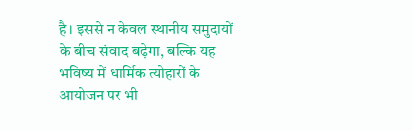है। इससे न केवल स्थानीय समुदायों के बीच संवाद बढ़ेगा, बल्कि यह भविष्य में धार्मिक त्योहारों के आयोजन पर भी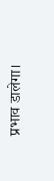प्रभाव डालेगा।